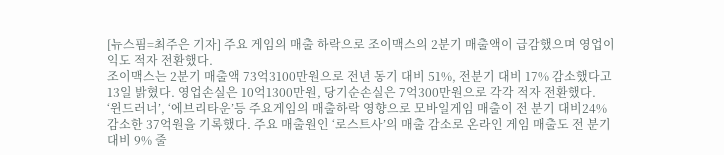[뉴스핌=최주은 기자] 주요 게임의 매출 하락으로 조이맥스의 2분기 매출액이 급감했으며 영업이익도 적자 전환했다.
조이맥스는 2분기 매출액 73억3100만원으로 전년 동기 대비 51%, 전분기 대비 17% 감소했다고 13일 밝혔다. 영업손실은 10억1300만원, 당기순손실은 7억300만원으로 각각 적자 전환했다.
‘윈드러너’, ‘에브리타운’등 주요게임의 매출하락 영향으로 모바일게임 매출이 전 분기 대비24% 감소한 37억원을 기록했다. 주요 매출원인 ‘로스트사’의 매출 감소로 온라인 게임 매출도 전 분기대비 9% 줄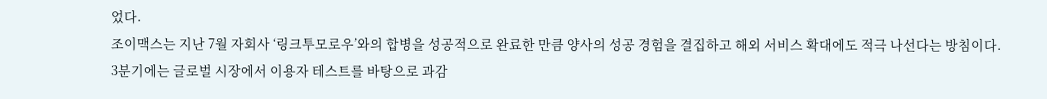었다.
조이맥스는 지난 7월 자회사 ‘링크투모로우’와의 합병을 성공적으로 완료한 만큼 양사의 성공 경험을 결집하고 해외 서비스 확대에도 적극 나선다는 방침이다.
3분기에는 글로벌 시장에서 이용자 테스트를 바탕으로 과감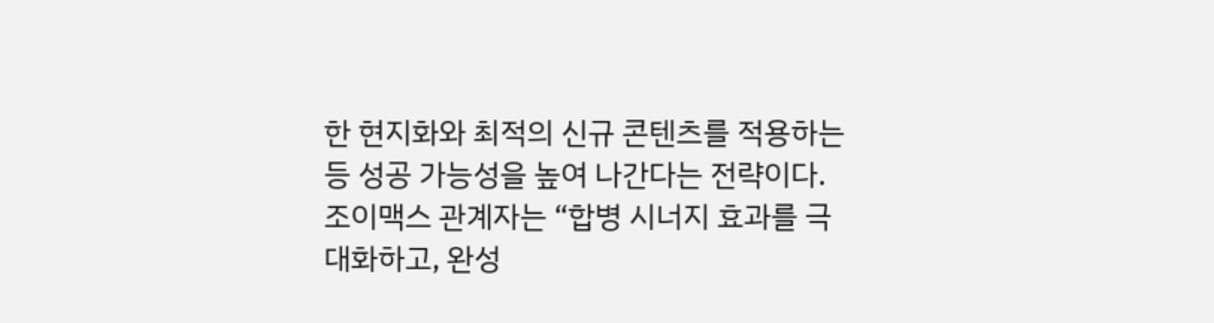한 현지화와 최적의 신규 콘텐츠를 적용하는 등 성공 가능성을 높여 나간다는 전략이다.
조이맥스 관계자는 “합병 시너지 효과를 극대화하고, 완성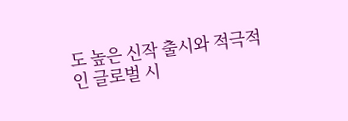도 높은 신작 출시와 적극적인 글로벌 시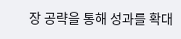장 공략을 통해 성과를 확대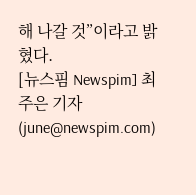해 나갈 것”이라고 밝혔다.
[뉴스핌 Newspim] 최주은 기자 (june@newspim.com)